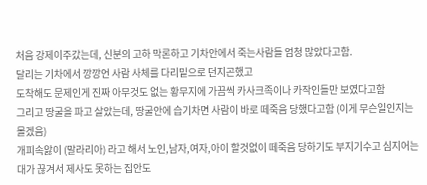처음 강제이주갔는데, 신분의 고하 막론하고 기차안에서 죽는사람들 엄청 많았다고함.
달리는 기차에서 깡깡언 사람 사체를 다리밑으로 던지곤했고
도착해도 문제인게 진짜 아무것도 없는 황무지에 가끔씩 카사크족이나 카작인들만 보였다고함
그리고 땅굴을 파고 살았는데, 땅굴안에 습기차면 사람이 바로 떼죽음 당했다고함 (이게 무슨일인지는 몰겠음)
개피속앓이 (말라리아) 라고 해서 노인,남자,여자,아이 할것없이 떼죽음 당하기도 부지기수고 심지어는 대가 끊겨서 제사도 못하는 집안도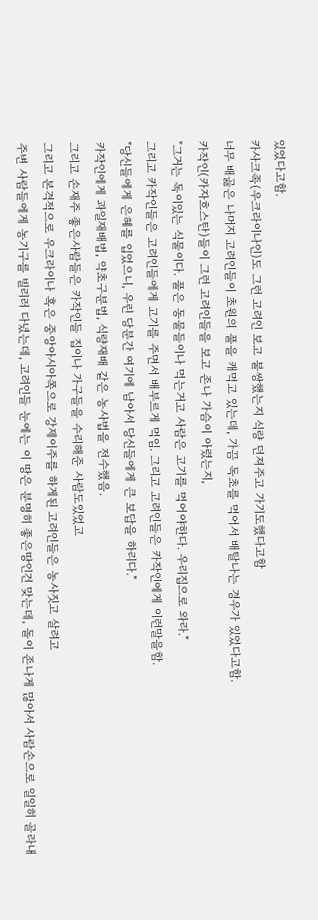있었다고함.
카사크족(우크라이나인)도 그런 고려인 보고 불쌍했는지 식량 던져주고 가기도했다고함
너무 배곯은 나머지 고려인들이 초원의 풀을 캐먹고 있는데, 가끔 독초를 먹어서 배탈나는 경우가 있었다고함.
카작인(카자흐스탄)들이 그런 고려인들을 보고 존나 가슴이 아렸는지,
"그거는 독이있는 식물이다. 풀은 동물들이나 먹는거고 사람은 고기를 먹어야한다. 우리집으로 와라."
그리고 카작인들은 고려인들에게 고기를 주면서 배부르게 먹임. 그리고 고려인들은 카작인에게 이런말을함.
"당신들에게 은혜를 입었으니, 우린 당분간 여기에 남아서 당신들에게 큰 보답을 하리다."
카작인에게 과일재배법, 약초구분법, 식량재배 같은 농사법을 전수했음.
그리고 손재주 좋은사람들은 카작인들 집이나 가구들을 수리해준 사람도있었고
그리고 본격적으로 우크라이나 혹은 중앙아시아쪽으로 강제이주를 하게된 고려인들은 농사짓고 살려고
주변 사람들에게 농기구를 빌리러 다녔는데, 고려인들 눈에는 이 땅은 분명히 좋은땅인건 맞는데, 돌이 존나게 많아서 사람손으로 일일히 골라내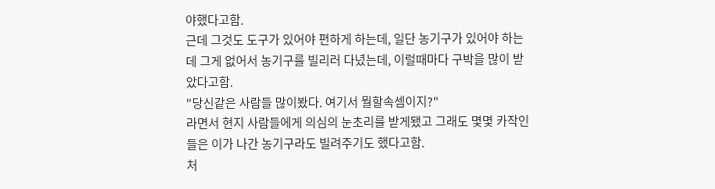야했다고함.
근데 그것도 도구가 있어야 편하게 하는데, 일단 농기구가 있어야 하는데 그게 없어서 농기구를 빌리러 다녔는데, 이럴때마다 구박을 많이 받았다고함.
"당신같은 사람들 많이봤다. 여기서 뭘할속셈이지?"
라면서 현지 사람들에게 의심의 눈초리를 받게됐고 그래도 몇몇 카작인들은 이가 나간 농기구라도 빌려주기도 했다고함.
처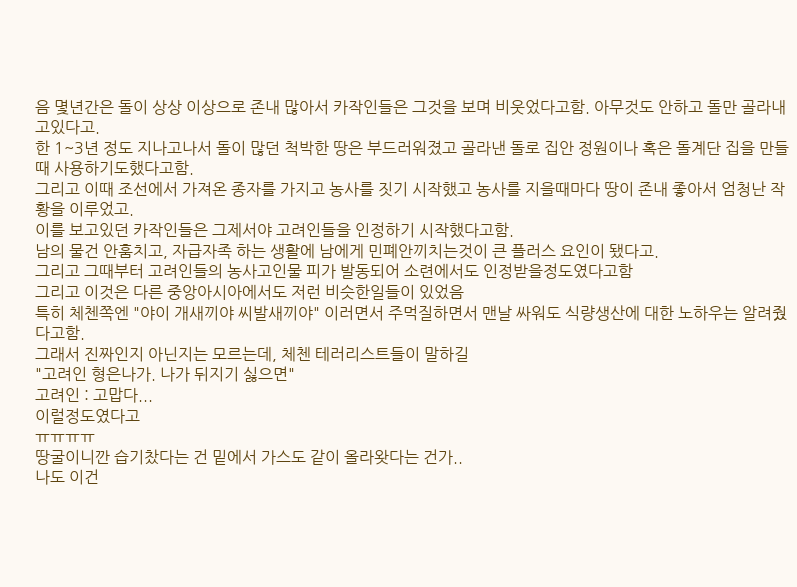음 몇년간은 돌이 상상 이상으로 존내 많아서 카작인들은 그것을 보며 비웃었다고함. 아무것도 안하고 돌만 골라내고있다고.
한 1~3년 정도 지나고나서 돌이 많던 척박한 땅은 부드러워졌고 골라낸 돌로 집안 정원이나 혹은 돌계단 집을 만들때 사용하기도했다고함.
그리고 이때 조선에서 가져온 종자를 가지고 농사를 짓기 시작했고 농사를 지을때마다 땅이 존내 좋아서 엄청난 작황을 이루었고.
이를 보고있던 카작인들은 그제서야 고려인들을 인정하기 시작했다고함.
남의 물건 안훔치고, 자급자족 하는 생활에 남에게 민폐안끼치는것이 큰 플러스 요인이 됐다고.
그리고 그때부터 고려인들의 농사고인물 피가 발동되어 소련에서도 인정받을정도였다고함
그리고 이것은 다른 중앙아시아에서도 저런 비슷한일들이 있었음
특히 체첸쪽엔 "야이 개새끼야 씨발새끼야" 이러면서 주먹질하면서 맨날 싸워도 식량생산에 대한 노하우는 알려줬다고함.
그래서 진짜인지 아닌지는 모르는데, 체첸 테러리스트들이 말하길
"고려인 형은나가. 나가 뒤지기 싫으면"
고려인 : 고맙다...
이럴정도였다고
ㅠㅠㅠㅠ
땅굴이니깐 습기찼다는 건 밑에서 가스도 같이 올라왓다는 건가..
나도 이건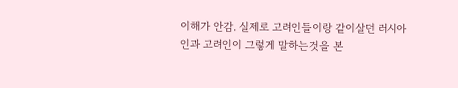이해가 안감. 실제로 고려인들이랑 같이살던 러시아인과 고려인이 그렇게 말하는것을 본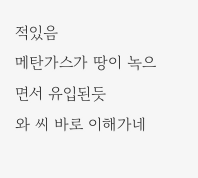적있음
메탄가스가 땅이 녹으면서 유입된듯
와 씨 바로 이해가네